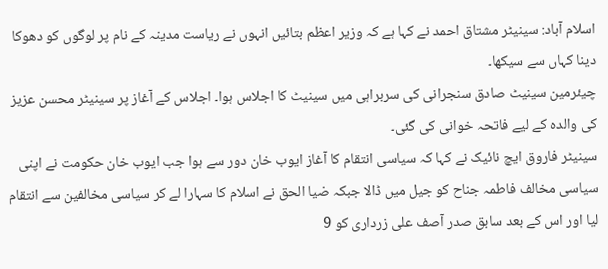اسلام آباد: سینیٹر مشتاق احمد نے کہا ہے کہ وزیر اعظم بتائیں انہوں نے ریاست مدینہ کے نام پر لوگوں کو دھوکا دینا کہاں سے سیکھا۔
چیئرمین سینیٹ صادق سنجرانی کی سربراہی میں سینیٹ کا اجلاس ہوا۔ اجلاس کے آغاز پر سینیٹر محسن عزیز کی والدہ کے لیے فاتحہ خوانی کی گئی۔
سینیٹر فاروق ایچ نائیک نے کہا کہ سیاسی انتقام کا آغاز ایوب خان دور سے ہوا جب ایوب خان حکومت نے اپنی سیاسی مخالف فاطمہ جناح کو جیل میں ڈالا جبکہ ضیا الحق نے اسلام کا سہارا لے کر سیاسی مخالفین سے انتقام لیا اور اس کے بعد سابق صدر آصف علی زرداری کو 9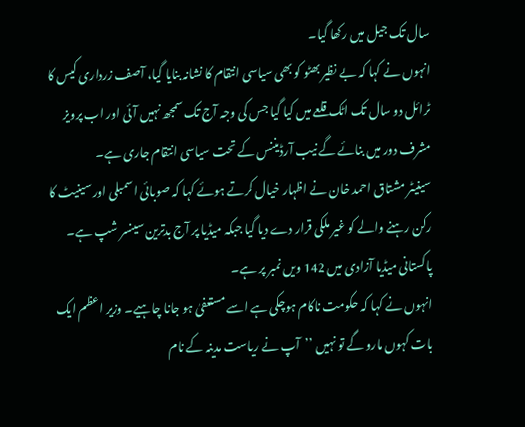سال تک جیل میں رکھا گیا۔
انہوں نے کہا کہ بے نظیر بھٹو کو بھی سیاسی انتقام کا نشانہ بنایا گیا، آصف زرداری کیس کا ٹرائل دو سال تک اٹک قلعے میں کیا گیا جس کی وجہ آج تک سمجھ نہیں آئی اور اب پرویز مشرف دور میں بنائے گے نیب آرڈیننس کے تحت سیاسی انتقام جاری ہے۔
سینیٹر مشتاق احمد خان نے اظہار خیال کرتے ہوئے کہا کہ صوبائی اسمبلی اور سینیٹ کا رکن رہنے والے کو غیر ملکی قرار دے دیا گیا جبکہ میڈیا پر آج بدترین سینسر شپ ہے۔ پاکستانی میڈیا آزادی میں 142 ویں نمبر پر ہے۔
انہوں نے کہا کہ حکومت ناکام ہوچکی ہے اسے مستعفیٰ ہو جانا چاہیے۔ وزیر اعظم ایک بات کہوں مارو گے تو نہیں ’’آپ نے ریاست مدینہ کے نام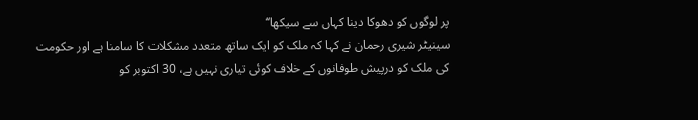پر لوگوں کو دھوکا دینا کہاں سے سیکھا‘‘
سینیٹر شیری رحمان نے کہا کہ ملک کو ایک ساتھ متعدد مشکلات کا سامنا ہے اور حکومت کی ملک کو درپیش طوفانوں کے خلاف کوئی تیاری نہیں ہے، 30 اکتوبر کو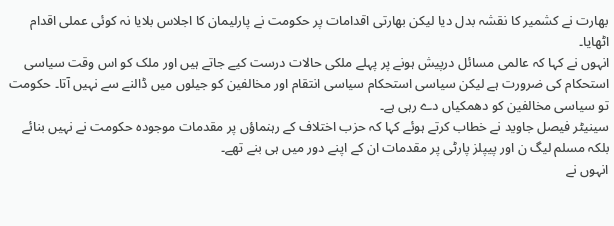بھارت نے کشمیر کا نقشہ بدل دیا لیکن بھارتی اقدامات پر حکومت نے پارلیمان کا اجلاس بلایا نہ کوئی عملی اقدام اٹھایا۔
انہوں نے کہا کہ عالمی مسائل درپیش ہونے پر پہلے ملکی حالات درست کیے جاتے ہیں اور ملک کو اس وقت سیاسی استحکام کی ضرورت ہے لیکن سیاسی استحکام سیاسی انتقام اور مخالفین کو جیلوں میں ڈالنے سے نہیں آتا۔ حکومت تو سیاسی مخالفین کو دھمکیاں دے رہی ہے۔
سینیٹر فیصل جاوید نے خطاب کرتے ہوئے کہا کہ حزب اختلاف کے رہنماؤں پر مقدمات موجودہ حکومت نے نہیں بنائے بلکہ مسلم لیگ ن اور پیپلز پارٹی پر مقدمات ان کے اپنے دور میں ہی بنے تھے۔
انہوں نے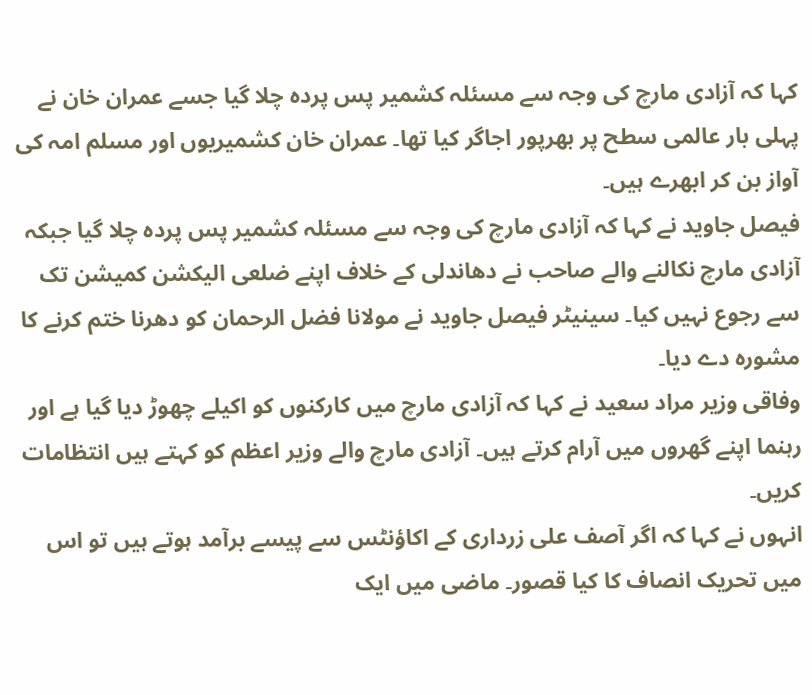کہا کہ آزادی مارچ کی وجہ سے مسئلہ کشمیر پس پردہ چلا گیا جسے عمران خان نے پہلی بار عالمی سطح پر بھرپور اجاگر کیا تھا۔ عمران خان کشمیریوں اور مسلم امہ کی آواز بن کر ابھرے ہیں۔
فیصل جاوید نے کہا کہ آزادی مارچ کی وجہ سے مسئلہ کشمیر پس پردہ چلا گیا جبکہ آزادی مارچ نکالنے والے صاحب نے دھاندلی کے خلاف اپنے ضلعی الیکشن کمیشن تک سے رجوع نہیں کیا۔ سینیٹر فیصل جاوید نے مولانا فضل الرحمان کو دھرنا ختم کرنے کا مشورہ دے دیا۔
وفاقی وزیر مراد سعید نے کہا کہ آزادی مارچ میں کارکنوں کو اکیلے چھوڑ دیا گیا ہے اور رہنما اپنے گھروں میں آرام کرتے ہیں۔ آزادی مارچ والے وزیر اعظم کو کہتے ہیں انتظامات کریں۔
انہوں نے کہا کہ اگر آصف علی زرداری کے اکاؤنٹس سے پیسے برآمد ہوتے ہیں تو اس میں تحریک انصاف کا کیا قصور۔ ماضی میں ایک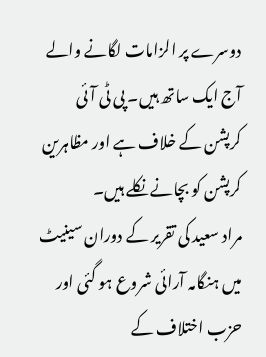دوسرے پر الزامات لگانے والے آج ایک ساتھ ہیں۔ پی ٹی آئی کرپشن کے خلاف ہے اور مظاہرین کرپشن کو بچانے نکلے ہیں۔
مراد سعید کی تقریر کے دوران سینیٹ میں ہنگامہ آرائی شروع ہو گئی اور حزب اختلاف کے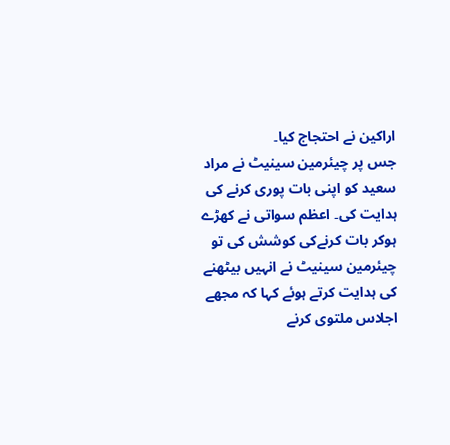اراکین نے احتجاج کیا۔
جس پر چیئرمین سینیٹ نے مراد سعید کو اپنی بات پوری کرنے کی ہدایت کی۔ اعظم سواتی نے کھڑے ہوکر بات کرنےکی کوشش کی تو چیئرمین سینیٹ نے انہیں بیٹھنے کی ہدایت کرتے ہوئے کہا کہ مجھے اجلاس ملتوی کرنے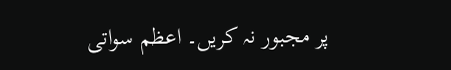پر مجبور نہ کریں۔ اعظم سواتی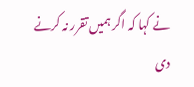نے کہا کہ اگر ہمیں تقرر نہ کرنے دی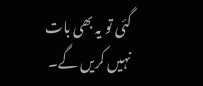گئی تو یہ بھی بات نہیں کریں گے۔